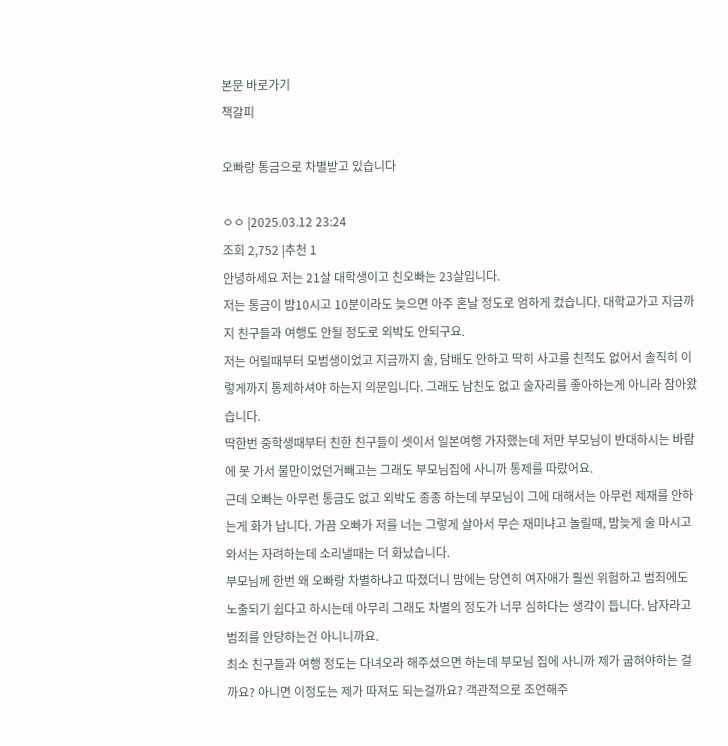본문 바로가기
책갈피

오빠랑 통금으로 차별받고 있습니다

ㅇㅇ |2025.03.12 23:24
조회 2,752 |추천 1
안녕하세요 저는 21살 대학생이고 친오빠는 23살입니다.
저는 통금이 밤10시고 10분이라도 늦으면 아주 혼날 정도로 엄하게 컸습니다. 대학교가고 지금까지 친구들과 여행도 안될 정도로 외박도 안되구요.
저는 어릴때부터 모범생이었고 지금까지 술, 담배도 안하고 딱히 사고를 친적도 없어서 솔직히 이렇게까지 통제하셔야 하는지 의문입니다. 그래도 남친도 없고 술자리를 좋아하는게 아니라 참아왔습니다.
딱한번 중학생때부터 친한 친구들이 셋이서 일본여행 가자했는데 저만 부모님이 반대하시는 바람에 못 가서 불만이었던거빼고는 그래도 부모님집에 사니까 통제를 따랐어요.
근데 오빠는 아무런 통금도 없고 외박도 종종 하는데 부모님이 그에 대해서는 아무런 제재를 안하는게 화가 납니다. 가끔 오빠가 저를 너는 그렇게 살아서 무슨 재미냐고 놀릴때, 밤늦게 술 마시고 와서는 자려하는데 소리낼때는 더 화났습니다.
부모님께 한번 왜 오빠랑 차별하냐고 따졌더니 밤에는 당연히 여자애가 훨씬 위험하고 범죄에도 노출되기 쉽다고 하시는데 아무리 그래도 차별의 정도가 너무 심하다는 생각이 듭니다. 남자라고 범죄를 안당하는건 아니니까요.
최소 친구들과 여행 정도는 다녀오라 해주셨으면 하는데 부모님 집에 사니까 제가 굽혀야하는 걸까요? 아니면 이정도는 제가 따져도 되는걸까요? 객관적으로 조언해주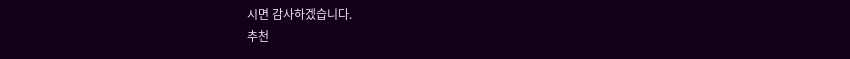시면 감사하겠습니다.
추천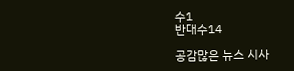수1
반대수14

공감많은 뉴스 시사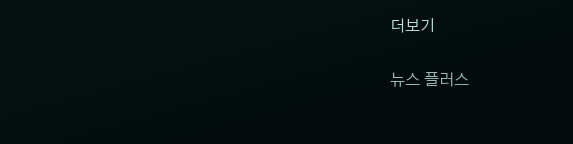더보기

뉴스 플러스